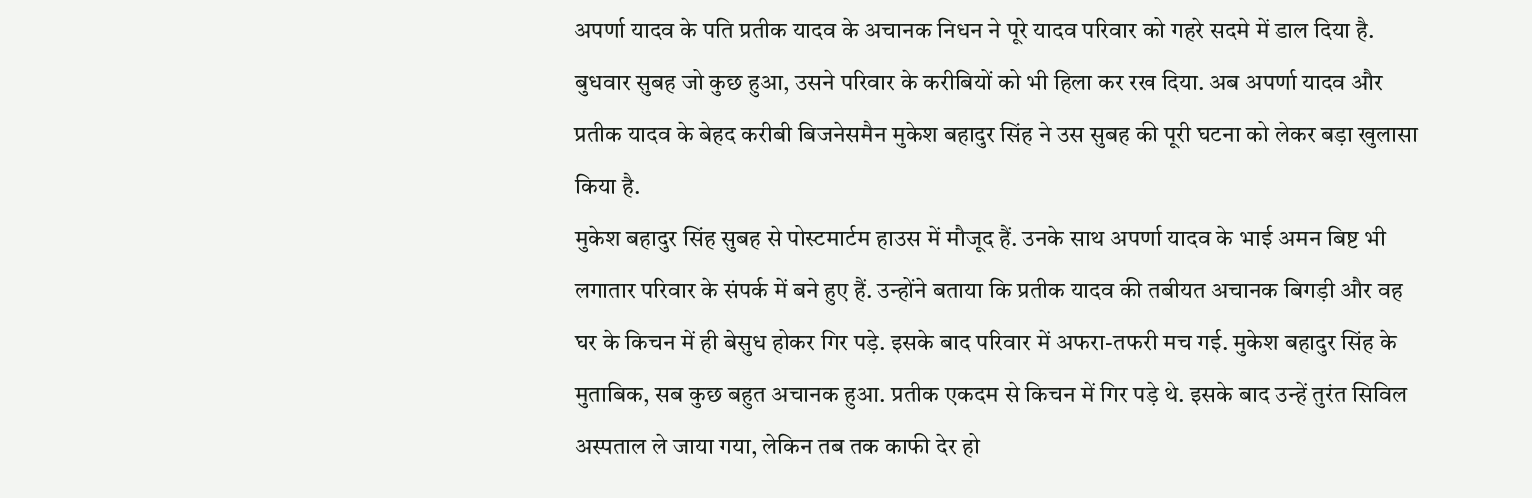अपर्णा यादव के पति प्रतीक यादव के अचानक निधन ने पूरे यादव परिवार को गहरे सदमे में डाल दिया है. बुधवार सुबह जो कुछ हुआ, उसने परिवार के करीबियों को भी हिला कर रख दिया. अब अपर्णा यादव और प्रतीक यादव के बेहद करीबी बिजनेसमैन मुकेश बहादुर सिंह ने उस सुबह की पूरी घटना को लेकर बड़ा खुलासा किया है.
मुकेश बहादुर सिंह सुबह से पोस्टमार्टम हाउस में मौजूद हैं. उनके साथ अपर्णा यादव के भाई अमन बिष्ट भी लगातार परिवार के संपर्क में बने हुए हैं. उन्होंने बताया कि प्रतीक यादव की तबीयत अचानक बिगड़ी और वह घर के किचन में ही बेसुध होकर गिर पड़े. इसके बाद परिवार में अफरा-तफरी मच गई. मुकेश बहादुर सिंह के मुताबिक, सब कुछ बहुत अचानक हुआ. प्रतीक एकदम से किचन में गिर पड़े थे. इसके बाद उन्हें तुरंत सिविल अस्पताल ले जाया गया, लेकिन तब तक काफी देर हो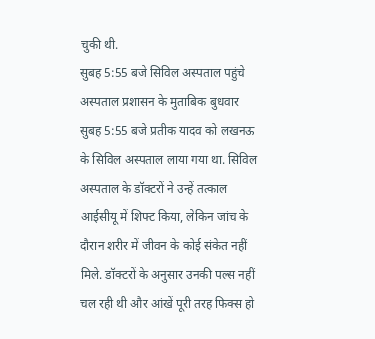चुकी थी.
सुबह 5:55 बजे सिविल अस्पताल पहुंचे
अस्पताल प्रशासन के मुताबिक बुधवार सुबह 5:55 बजे प्रतीक यादव को लखनऊ के सिविल अस्पताल लाया गया था. सिविल अस्पताल के डॉक्टरों ने उन्हें तत्काल आईसीयू में शिफ्ट किया, लेकिन जांच के दौरान शरीर में जीवन के कोई संकेत नहीं मिले. डॉक्टरों के अनुसार उनकी पल्स नहीं चल रही थी और आंखें पूरी तरह फिक्स हो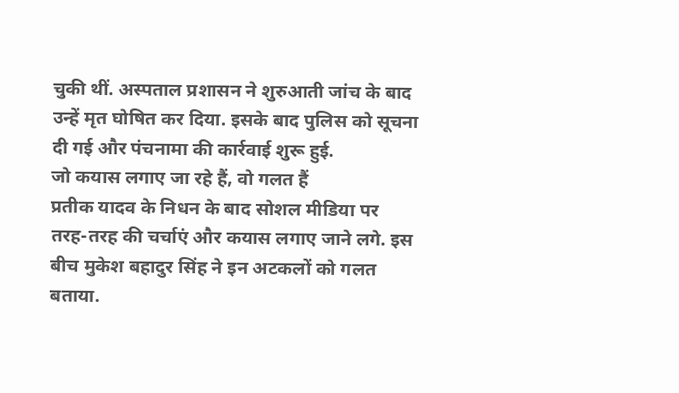चुकी थीं. अस्पताल प्रशासन ने शुरुआती जांच के बाद उन्हें मृत घोषित कर दिया. इसके बाद पुलिस को सूचना दी गई और पंचनामा की कार्रवाई शुरू हुई.
जो कयास लगाए जा रहे हैं, वो गलत हैं
प्रतीक यादव के निधन के बाद सोशल मीडिया पर तरह-तरह की चर्चाएं और कयास लगाए जाने लगे. इस बीच मुकेश बहादुर सिंह ने इन अटकलों को गलत बताया.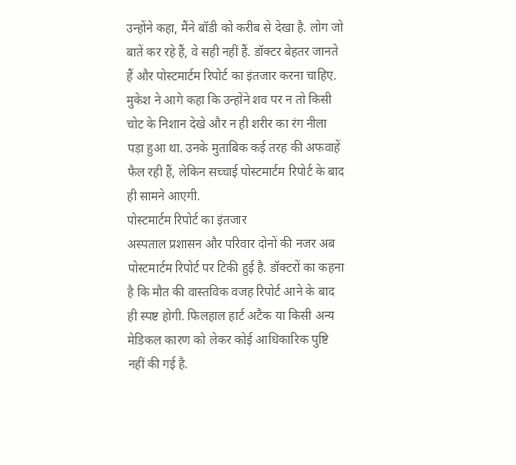उन्होंने कहा, मैंने बॉडी को करीब से देखा है. लोग जो बातें कर रहे हैं, वे सही नहीं हैं. डॉक्टर बेहतर जानते हैं और पोस्टमार्टम रिपोर्ट का इंतजार करना चाहिए. मुकेश ने आगे कहा कि उन्होंने शव पर न तो किसी चोट के निशान देखे और न ही शरीर का रंग नीला पड़ा हुआ था. उनके मुताबिक कई तरह की अफवाहें फैल रही हैं, लेकिन सच्चाई पोस्टमार्टम रिपोर्ट के बाद ही सामने आएगी.
पोस्टमार्टम रिपोर्ट का इंतजार
अस्पताल प्रशासन और परिवार दोनों की नजर अब पोस्टमार्टम रिपोर्ट पर टिकी हुई है. डॉक्टरों का कहना है कि मौत की वास्तविक वजह रिपोर्ट आने के बाद ही स्पष्ट होगी. फिलहाल हार्ट अटैक या किसी अन्य मेडिकल कारण को लेकर कोई आधिकारिक पुष्टि नहीं की गई है.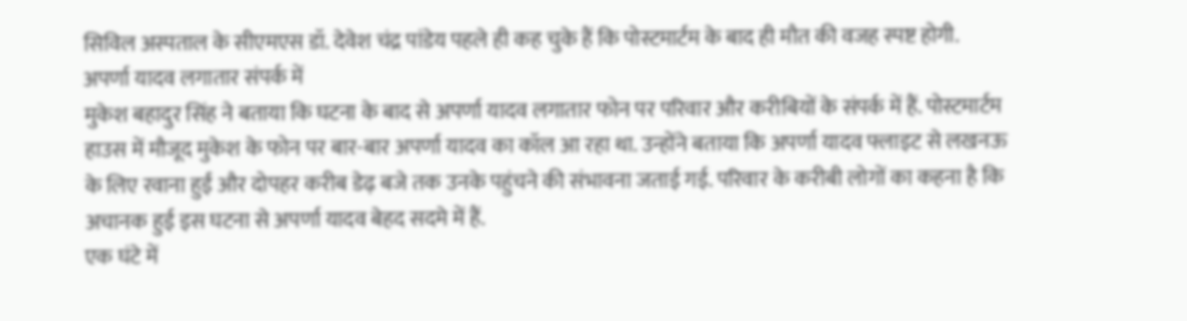सिविल अस्पताल के सीएमएस डॉ. देवेश चंद्र पांडेय पहले ही कह चुके हैं कि पोस्टमार्टम के बाद ही मौत की वजह स्पष्ट होगी.
अपर्णा यादव लगातार संपर्क में
मुकेश बहादुर सिंह ने बताया कि घटना के बाद से अपर्णा यादव लगातार फोन पर परिवार और करीबियों के संपर्क में हैं. पोस्टमार्टम हाउस में मौजूद मुकेश के फोन पर बार-बार अपर्णा यादव का कॉल आ रहा था. उन्होंने बताया कि अपर्णा यादव फ्लाइट से लखनऊ के लिए रवाना हुईं और दोपहर करीब डेढ़ बजे तक उनके पहुंचने की संभावना जताई गई. परिवार के करीबी लोगों का कहना है कि अचानक हुई इस घटना से अपर्णा यादव बेहद सदमे में हैं.
एक घंटे में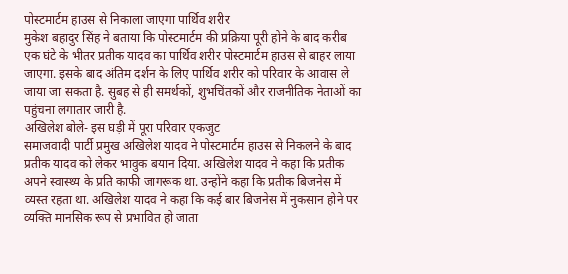पोस्टमार्टम हाउस से निकाला जाएगा पार्थिव शरीर
मुकेश बहादुर सिंह ने बताया कि पोस्टमार्टम की प्रक्रिया पूरी होने के बाद करीब एक घंटे के भीतर प्रतीक यादव का पार्थिव शरीर पोस्टमार्टम हाउस से बाहर लाया जाएगा. इसके बाद अंतिम दर्शन के लिए पार्थिव शरीर को परिवार के आवास ले जाया जा सकता है. सुबह से ही समर्थकों, शुभचिंतकों और राजनीतिक नेताओं का पहुंचना लगातार जारी है.
अखिलेश बोले- इस घड़ी में पूरा परिवार एकजुट
समाजवादी पार्टी प्रमुख अखिलेश यादव ने पोस्टमार्टम हाउस से निकलने के बाद प्रतीक यादव को लेकर भावुक बयान दिया. अखिलेश यादव ने कहा कि प्रतीक अपने स्वास्थ्य के प्रति काफी जागरूक था. उन्होंने कहा कि प्रतीक बिजनेस में व्यस्त रहता था. अखिलेश यादव ने कहा कि कई बार बिजनेस में नुकसान होने पर व्यक्ति मानसिक रूप से प्रभावित हो जाता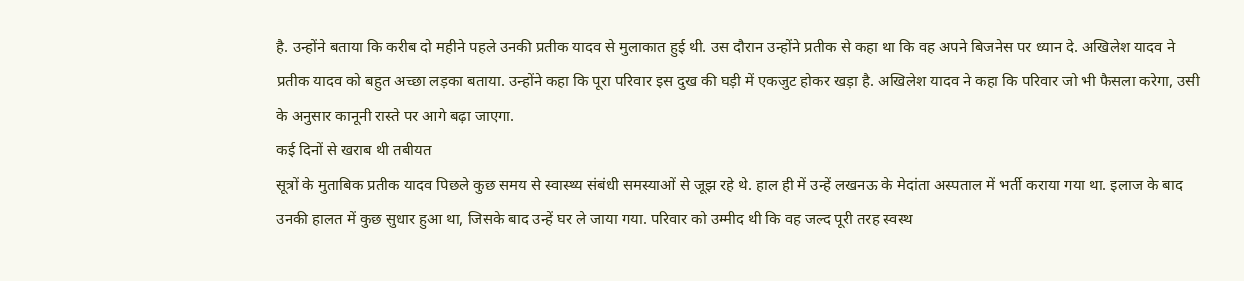है. उन्होंने बताया कि करीब दो महीने पहले उनकी प्रतीक यादव से मुलाकात हुई थी. उस दौरान उन्होंने प्रतीक से कहा था कि वह अपने बिजनेस पर ध्यान दे. अखिलेश यादव ने प्रतीक यादव को बहुत अच्छा लड़का बताया. उन्होंने कहा कि पूरा परिवार इस दुख की घड़ी में एकजुट होकर खड़ा है. अखिलेश यादव ने कहा कि परिवार जो भी फैसला करेगा, उसी के अनुसार कानूनी रास्ते पर आगे बढ़ा जाएगा.
कई दिनों से खराब थी तबीयत
सूत्रों के मुताबिक प्रतीक यादव पिछले कुछ समय से स्वास्थ्य संबंधी समस्याओं से जूझ रहे थे. हाल ही में उन्हें लखनऊ के मेदांता अस्पताल में भर्ती कराया गया था. इलाज के बाद उनकी हालत में कुछ सुधार हुआ था, जिसके बाद उन्हें घर ले जाया गया. परिवार को उम्मीद थी कि वह जल्द पूरी तरह स्वस्थ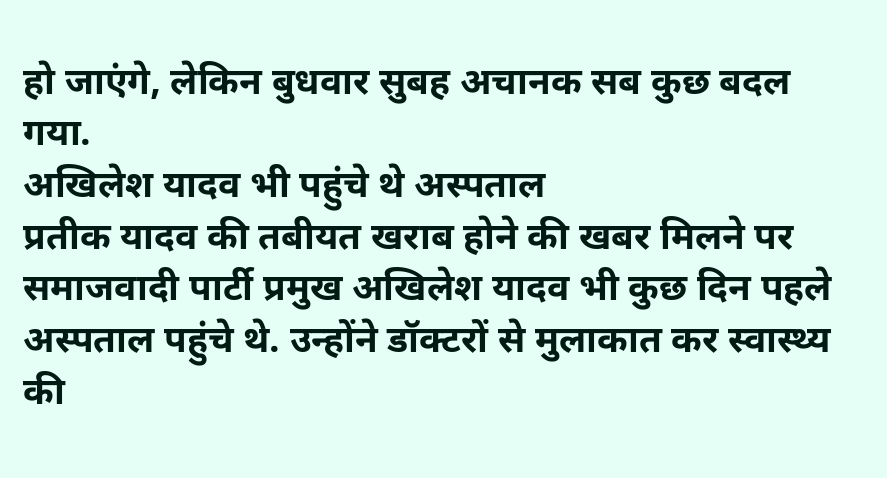हो जाएंगे, लेकिन बुधवार सुबह अचानक सब कुछ बदल गया.
अखिलेश यादव भी पहुंचे थे अस्पताल
प्रतीक यादव की तबीयत खराब होने की खबर मिलने पर समाजवादी पार्टी प्रमुख अखिलेश यादव भी कुछ दिन पहले अस्पताल पहुंचे थे. उन्होंने डॉक्टरों से मुलाकात कर स्वास्थ्य की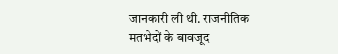जानकारी ली थी. राजनीतिक मतभेदों के बावजूद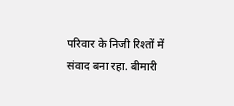परिवार के निजी रिश्तों में संवाद बना रहा. बीमारी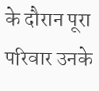के दौरान पूरा परिवार उनके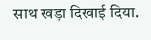साथ खड़ा दिखाई दिया.